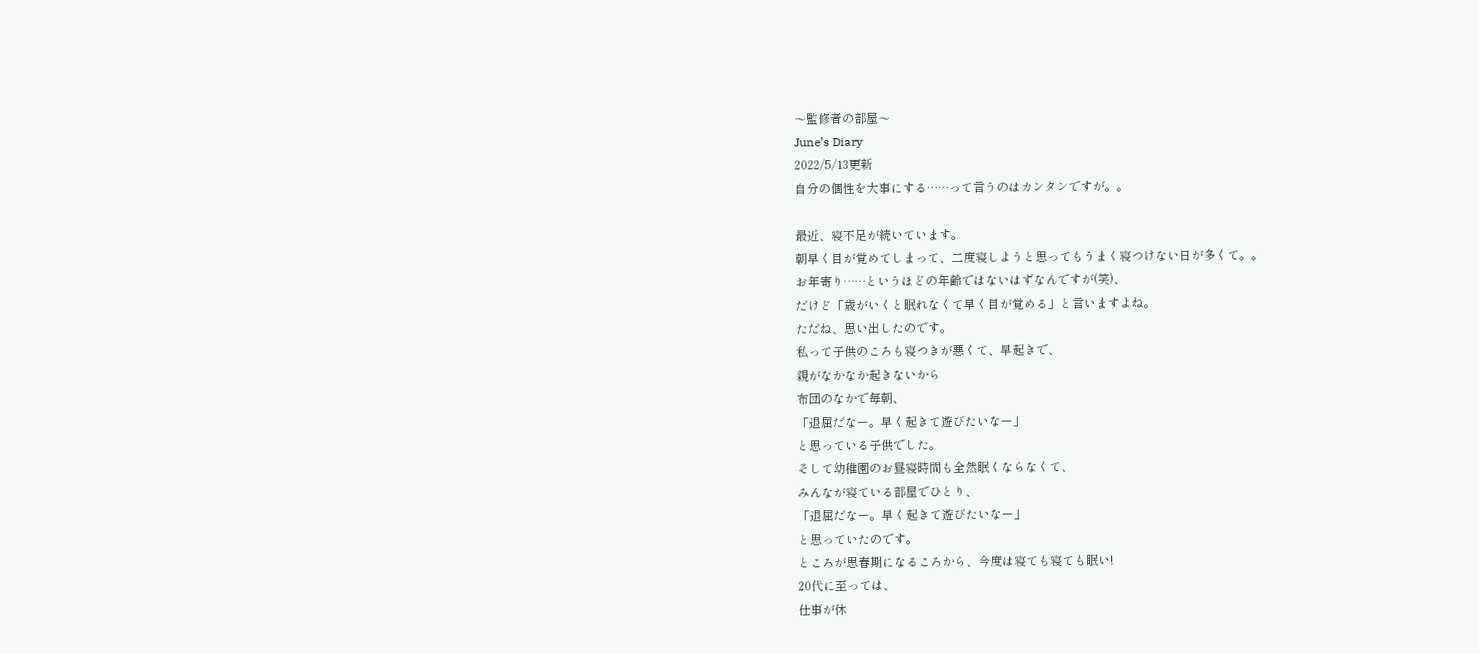〜監修者の部屋〜
June’s Diary
2022/5/13更新
自分の個性を大事にする……って言うのはカンタンですが。。

最近、寝不足が続いています。
朝早く目が覚めてしまって、二度寝しようと思ってもうまく寝つけない日が多くて。。
お年寄り……というほどの年齢ではないはずなんですが(笑)、
だけど「歳がいくと眠れなくて早く目が覚める」と言いますよね。
ただね、思い出したのです。
私って子供のころも寝つきが悪くて、早起きで、
親がなかなか起きないから
布団のなかで毎朝、
「退屈だなー。早く起きて遊びたいなー」
と思っている子供でした。
そして幼稚園のお昼寝時間も全然眠くならなくて、
みんなが寝ている部屋でひとり、
「退屈だなー。早く起きて遊びたいなー」
と思っていたのです。
ところが思春期になるころから、今度は寝ても寝ても眠い!
20代に至っては、
仕事が休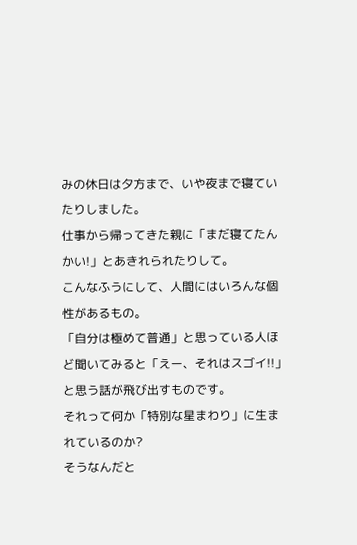みの休日は夕方まで、いや夜まで寝ていたりしました。
仕事から帰ってきた親に「まだ寝てたんかい!」とあきれられたりして。
こんなふうにして、人間にはいろんな個性があるもの。
「自分は極めて普通」と思っている人ほど聞いてみると「えー、それはスゴイ!!」と思う話が飛び出すものです。
それって何か「特別な星まわり」に生まれているのか?
そうなんだと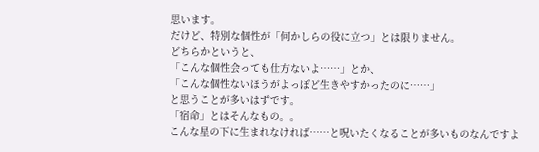思います。
だけど、特別な個性が「何かしらの役に立つ」とは限りません。
どちらかというと、
「こんな個性会っても仕方ないよ……」とか、
「こんな個性ないほうがよっぽど生きやすかったのに……」
と思うことが多いはずです。
「宿命」とはそんなもの。。
こんな星の下に生まれなければ……と呪いたくなることが多いものなんですよ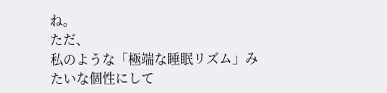ね。
ただ、
私のような「極端な睡眠リズム」みたいな個性にして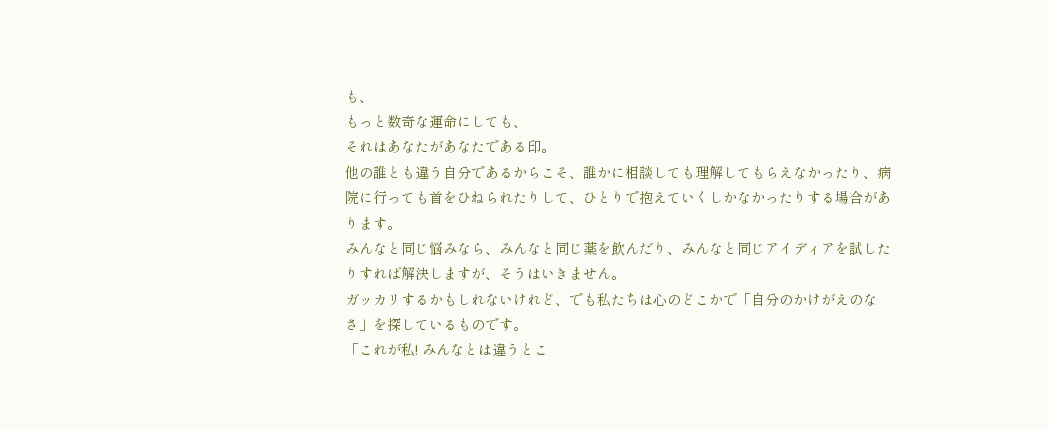も、
もっと数奇な運命にしても、
それはあなたがあなたである印。
他の誰とも違う自分であるからこそ、誰かに相談しても理解してもらえなかったり、病院に行っても首をひねられたりして、ひとりで抱えていくしかなかったりする場合があります。
みんなと同じ悩みなら、みんなと同じ薬を飲んだり、みんなと同じアイディアを試したりすれば解決しますが、そうはいきません。
ガッカリするかもしれないけれど、でも私たちは心のどこかで「自分のかけがえのなさ」を探しているものです。
「これが私! みんなとは違うとこ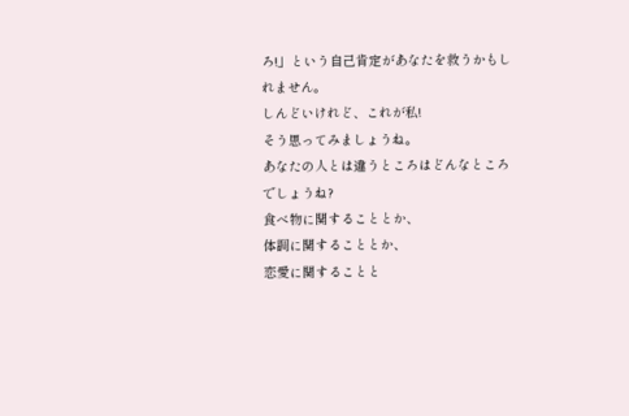ろ!」という自己肯定があなたを救うかもしれません。
しんどいけれど、これが私!
そう思ってみましょうね。
あなたの人とは違うところはどんなところでしょうね?
食べ物に関することとか、
体調に関することとか、
恋愛に関することと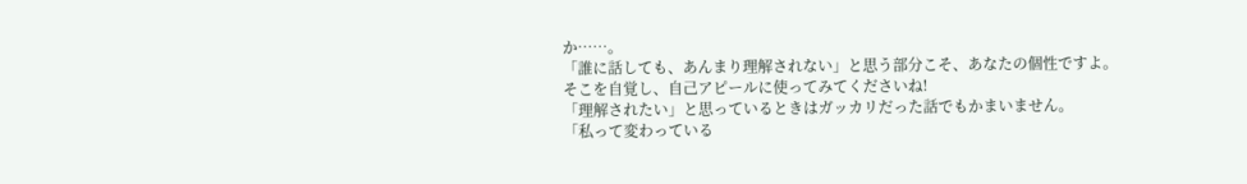か……。
「誰に話しても、あんまり理解されない」と思う部分こそ、あなたの個性ですよ。
そこを自覚し、自己アピールに使ってみてくださいね!
「理解されたい」と思っているときはガッカリだった話でもかまいません。
「私って変わっている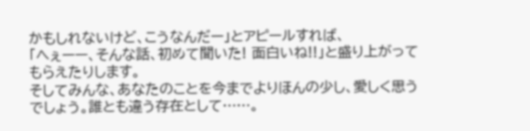かもしれないけど、こうなんだー」とアピールすれば、
「へぇーー、そんな話、初めて聞いた! 面白いね!!」と盛り上がってもらえたりします。
そしてみんな、あなたのことを今までよりほんの少し、愛しく思うでしょう。誰とも違う存在として……。